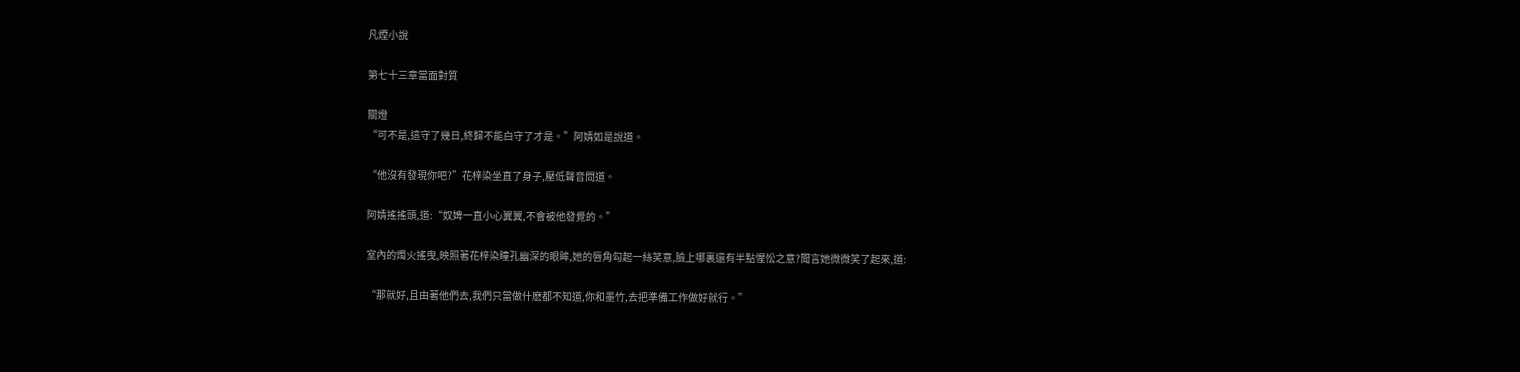凡煙小說

第七十三章當面對質

關燈
“可不是,這守了幾日,終歸不能白守了才是。”阿婧如是說道。

“他沒有發現你吧?”花梓染坐直了身子,壓低聲音問道。

阿婧搖搖頭,道:“奴婢一直小心翼翼,不會被他發覺的。”

室內的燭火搖曳,映照著花梓染瞳孔幽深的眼眸,她的唇角勾起一絲笑意,臉上哪裏還有半點惺忪之意?聞言她微微笑了起來,道:

“那就好,且由著他們去,我們只當做什麽都不知道,你和墨竹,去把準備工作做好就行。”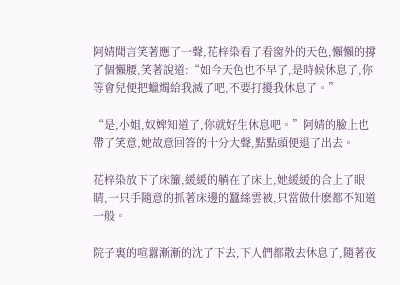阿婧聞言笑著應了一聲,花梓染看了看窗外的天色,懶懶的撐了個懶腰,笑著說道:“如今天色也不早了,是時候休息了,你等會兒便把蠟燭給我滅了吧,不要打擾我休息了。”

“是,小姐,奴婢知道了,你就好生休息吧。”阿婧的臉上也帶了笑意,她故意回答的十分大聲,點點頭便退了出去。

花梓染放下了床簾,緩緩的躺在了床上,她緩緩的合上了眼睛,一只手隨意的抓著床邊的蠶絲雲被,只當做什麽都不知道一般。

院子裏的喧囂漸漸的沈了下去,下人們都散去休息了,隨著夜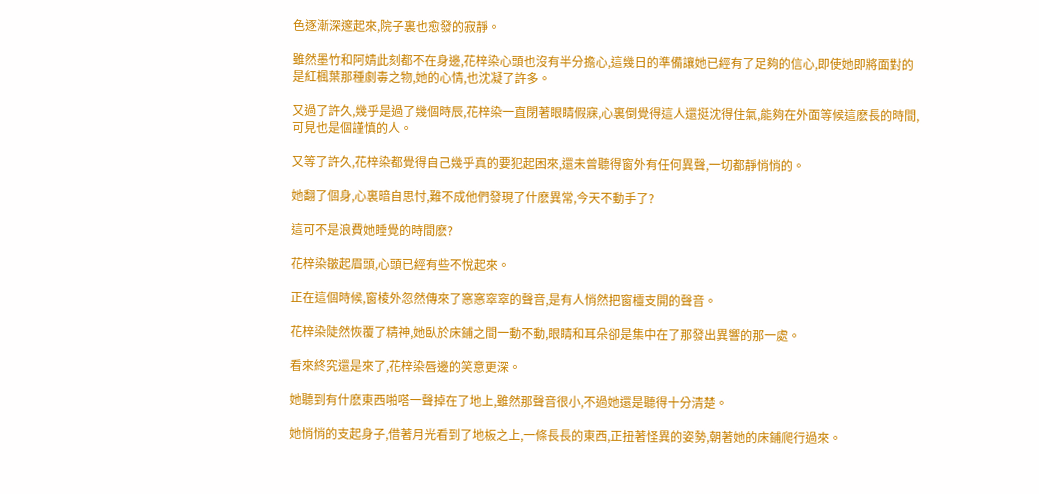色逐漸深邃起來,院子裏也愈發的寂靜。

雖然墨竹和阿婧此刻都不在身邊,花梓染心頭也沒有半分擔心,這幾日的準備讓她已經有了足夠的信心,即使她即將面對的是紅楓葉那種劇毒之物,她的心情,也沈凝了許多。

又過了許久,幾乎是過了幾個時辰,花梓染一直閉著眼睛假寐,心裏倒覺得這人還挺沈得住氣,能夠在外面等候這麽長的時間,可見也是個謹慎的人。

又等了許久,花梓染都覺得自己幾乎真的要犯起困來,還未曾聽得窗外有任何異聲,一切都靜悄悄的。

她翻了個身,心裏暗自思忖,難不成他們發現了什麽異常,今天不動手了?

這可不是浪費她睡覺的時間麽?

花梓染皺起眉頭,心頭已經有些不悅起來。

正在這個時候,窗棱外忽然傳來了窸窸窣窣的聲音,是有人悄然把窗欞支開的聲音。

花梓染陡然恢覆了精神,她臥於床鋪之間一動不動,眼睛和耳朵卻是集中在了那發出異響的那一處。

看來終究還是來了,花梓染唇邊的笑意更深。

她聽到有什麽東西啪嗒一聲掉在了地上,雖然那聲音很小,不過她還是聽得十分清楚。

她悄悄的支起身子,借著月光看到了地板之上,一條長長的東西,正扭著怪異的姿勢,朝著她的床鋪爬行過來。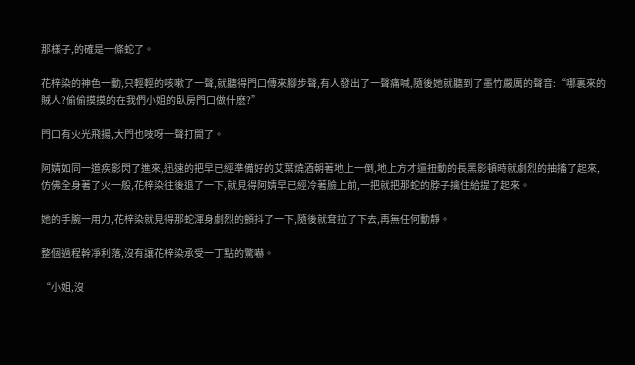那樣子,的確是一條蛇了。

花梓染的神色一動,只輕輕的咳嗽了一聲,就聽得門口傳來腳步聲,有人發出了一聲痛喊,隨後她就聽到了墨竹嚴厲的聲音:“哪裏來的賊人?偷偷摸摸的在我們小姐的臥房門口做什麽?”

門口有火光飛揚,大門也吱呀一聲打開了。

阿婧如同一道疾影閃了進來,迅速的把早已經準備好的艾葉燒酒朝著地上一倒,地上方才還扭動的長黑影頓時就劇烈的抽搐了起來,仿佛全身著了火一般,花梓染往後退了一下,就見得阿婧早已經冷著臉上前,一把就把那蛇的脖子擒住給提了起來。

她的手腕一用力,花梓染就見得那蛇渾身劇烈的顫抖了一下,隨後就耷拉了下去,再無任何動靜。

整個過程幹凈利落,沒有讓花梓染承受一丁點的驚嚇。

“小姐,沒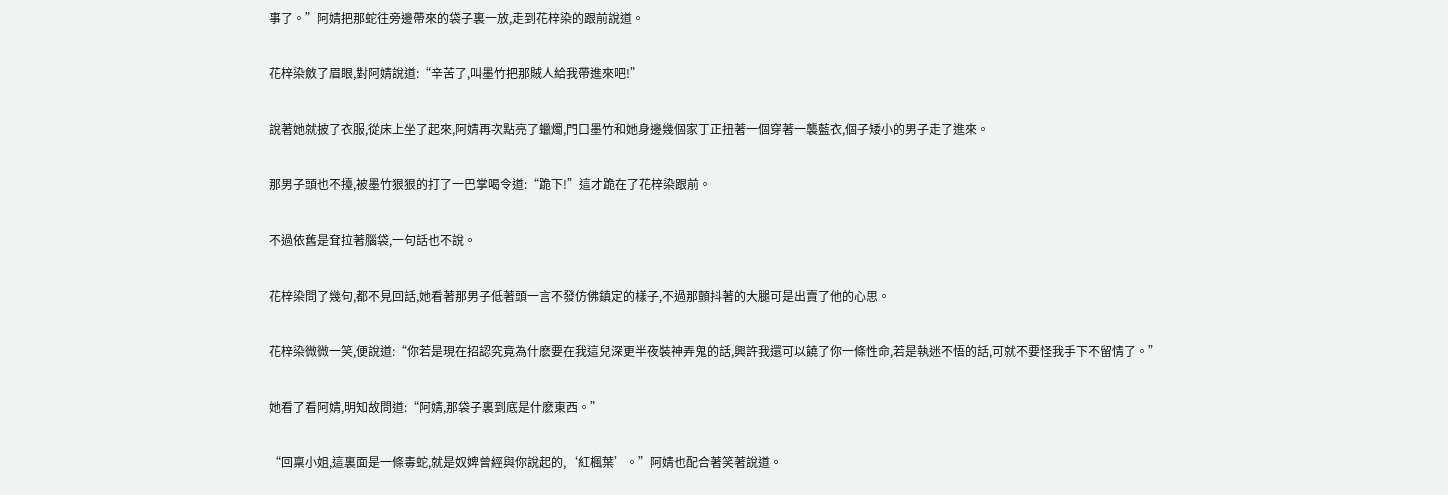事了。”阿婧把那蛇往旁邊帶來的袋子裏一放,走到花梓染的跟前說道。

花梓染斂了眉眼,對阿婧說道:“辛苦了,叫墨竹把那賊人給我帶進來吧!”

說著她就披了衣服,從床上坐了起來,阿婧再次點亮了蠟燭,門口墨竹和她身邊幾個家丁正扭著一個穿著一襲藍衣,個子矮小的男子走了進來。

那男子頭也不擡,被墨竹狠狠的打了一巴掌喝令道:“跪下!”這才跪在了花梓染跟前。

不過依舊是耷拉著腦袋,一句話也不說。

花梓染問了幾句,都不見回話,她看著那男子低著頭一言不發仿佛鎮定的樣子,不過那顫抖著的大腿可是出賣了他的心思。

花梓染微微一笑,便說道:“你若是現在招認究竟為什麽要在我這兒深更半夜裝神弄鬼的話,興許我還可以饒了你一條性命,若是執迷不悟的話,可就不要怪我手下不留情了。”

她看了看阿婧,明知故問道:“阿婧,那袋子裏到底是什麽東西。”

“回稟小姐,這裏面是一條毒蛇,就是奴婢曾經與你說起的,‘紅楓葉’。”阿婧也配合著笑著說道。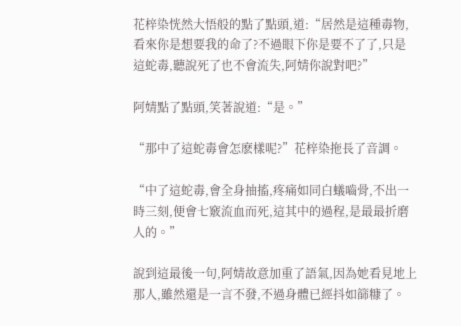花梓染恍然大悟般的點了點頭,道:“居然是這種毒物,看來你是想要我的命了?不過眼下你是要不了了,只是這蛇毒,聽說死了也不會流失,阿婧你說對吧?”

阿婧點了點頭,笑著說道:“是。”

“那中了這蛇毒會怎麽樣呢?”花梓染拖長了音調。

“中了這蛇毒,會全身抽搐,疼痛如同白蟻嚙骨,不出一時三刻,便會七竅流血而死,這其中的過程,是最最折磨人的。”

說到這最後一句,阿婧故意加重了語氣,因為她看見地上那人,雖然還是一言不發,不過身體已經抖如篩糠了。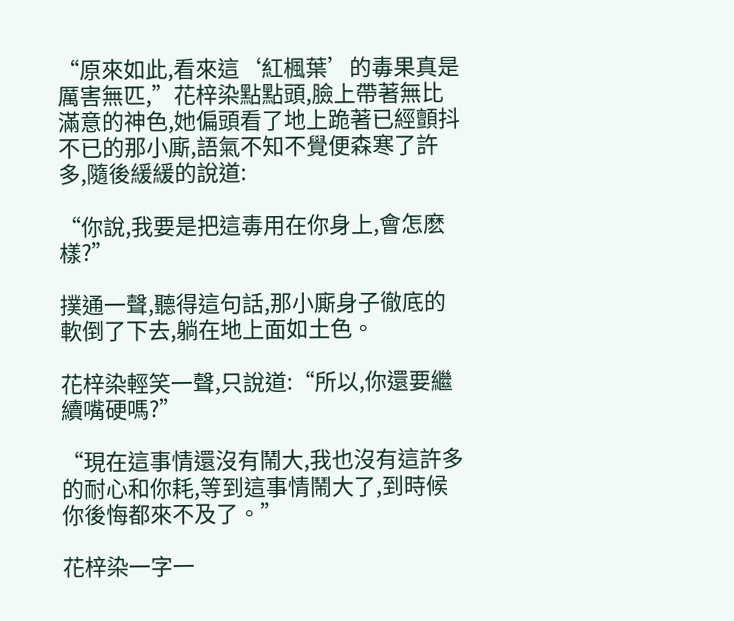“原來如此,看來這‘紅楓葉’的毒果真是厲害無匹,”花梓染點點頭,臉上帶著無比滿意的神色,她偏頭看了地上跪著已經顫抖不已的那小廝,語氣不知不覺便森寒了許多,隨後緩緩的說道:

“你說,我要是把這毒用在你身上,會怎麽樣?”

撲通一聲,聽得這句話,那小廝身子徹底的軟倒了下去,躺在地上面如土色。

花梓染輕笑一聲,只說道:“所以,你還要繼續嘴硬嗎?”

“現在這事情還沒有鬧大,我也沒有這許多的耐心和你耗,等到這事情鬧大了,到時候你後悔都來不及了。”

花梓染一字一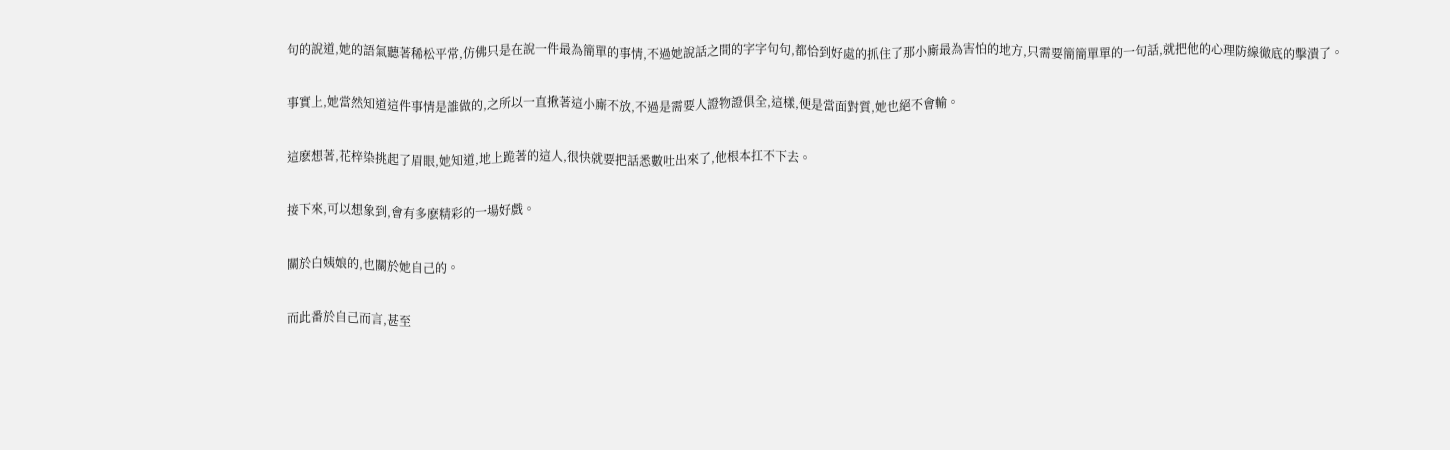句的說道,她的語氣聽著稀松平常,仿佛只是在說一件最為簡單的事情,不過她說話之間的字字句句,都恰到好處的抓住了那小廝最為害怕的地方,只需要簡簡單單的一句話,就把他的心理防線徹底的擊潰了。

事實上,她當然知道這件事情是誰做的,之所以一直揪著這小廝不放,不過是需要人證物證俱全,這樣,便是當面對質,她也絕不會輸。

這麽想著,花梓染挑起了眉眼,她知道,地上跪著的這人,很快就要把話悉數吐出來了,他根本扛不下去。

接下來,可以想象到,會有多麽精彩的一場好戲。

關於白姨娘的,也關於她自己的。

而此番於自己而言,甚至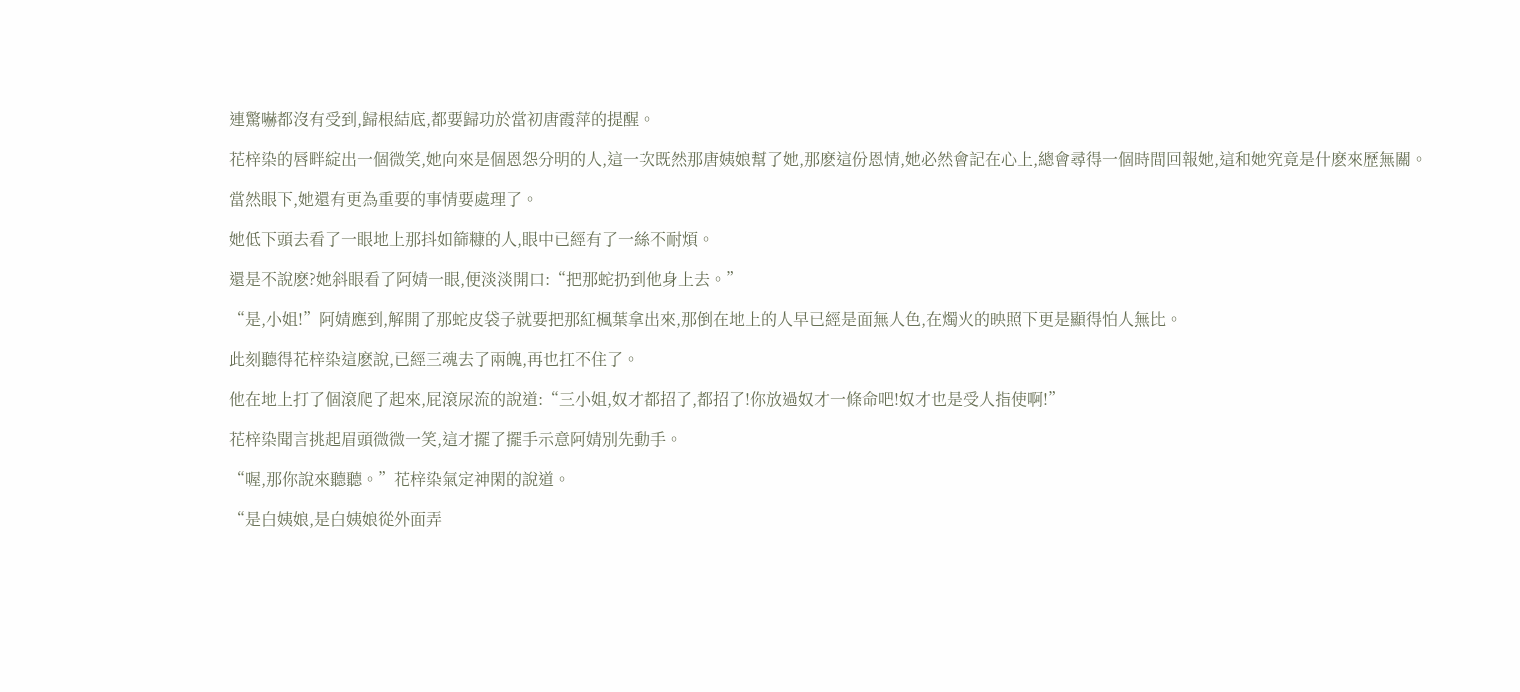連驚嚇都沒有受到,歸根結底,都要歸功於當初唐霞萍的提醒。

花梓染的唇畔綻出一個微笑,她向來是個恩怨分明的人,這一次既然那唐姨娘幫了她,那麽這份恩情,她必然會記在心上,總會尋得一個時間回報她,這和她究竟是什麽來歷無關。

當然眼下,她還有更為重要的事情要處理了。

她低下頭去看了一眼地上那抖如篩糠的人,眼中已經有了一絲不耐煩。

還是不說麽?她斜眼看了阿婧一眼,便淡淡開口:“把那蛇扔到他身上去。”

“是,小姐!”阿婧應到,解開了那蛇皮袋子就要把那紅楓葉拿出來,那倒在地上的人早已經是面無人色,在燭火的映照下更是顯得怕人無比。

此刻聽得花梓染這麽說,已經三魂去了兩魄,再也扛不住了。

他在地上打了個滾爬了起來,屁滾尿流的說道:“三小姐,奴才都招了,都招了!你放過奴才一條命吧!奴才也是受人指使啊!”

花梓染聞言挑起眉頭微微一笑,這才擺了擺手示意阿婧別先動手。

“喔,那你說來聽聽。”花梓染氣定神閑的說道。

“是白姨娘,是白姨娘從外面弄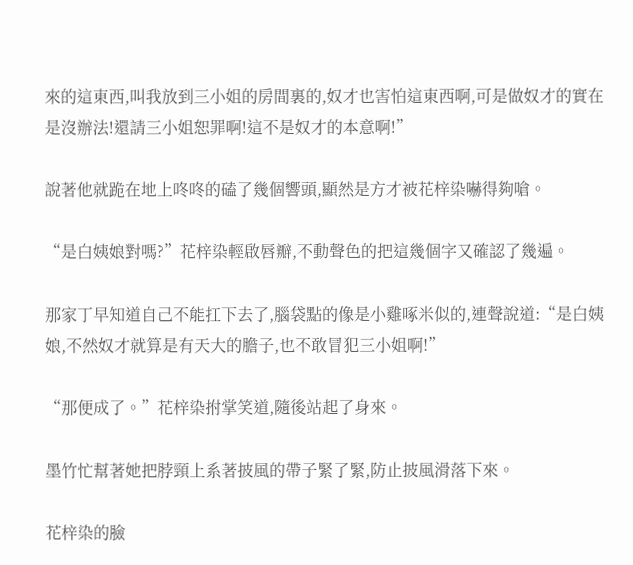來的這東西,叫我放到三小姐的房間裏的,奴才也害怕這東西啊,可是做奴才的實在是沒辦法!還請三小姐恕罪啊!這不是奴才的本意啊!”

說著他就跪在地上咚咚的磕了幾個響頭,顯然是方才被花梓染嚇得夠嗆。

“是白姨娘對嗎?”花梓染輕啟唇瓣,不動聲色的把這幾個字又確認了幾遍。

那家丁早知道自己不能扛下去了,腦袋點的像是小雞啄米似的,連聲說道:“是白姨娘,不然奴才就算是有天大的膽子,也不敢冒犯三小姐啊!”

“那便成了。”花梓染拊掌笑道,隨後站起了身來。

墨竹忙幫著她把脖頸上系著披風的帶子緊了緊,防止披風滑落下來。

花梓染的臉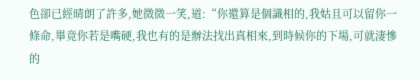色卻已經晴朗了許多,她微微一笑,道:“你還算是個識相的,我姑且可以留你一條命,畢竟你若是嘴硬,我也有的是辦法找出真相來,到時候你的下場,可就淒慘的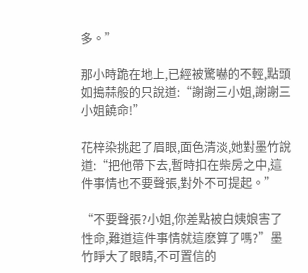多。”

那小時跪在地上,已經被驚嚇的不輕,點頭如搗蒜般的只說道:“謝謝三小姐,謝謝三小姐饒命!”

花梓染挑起了眉眼,面色清淡,她對墨竹說道:“把他帶下去,暫時扣在柴房之中,這件事情也不要聲張,對外不可提起。”

“不要聲張?小姐,你差點被白姨娘害了性命,難道這件事情就這麽算了嗎?”墨竹睜大了眼睛,不可置信的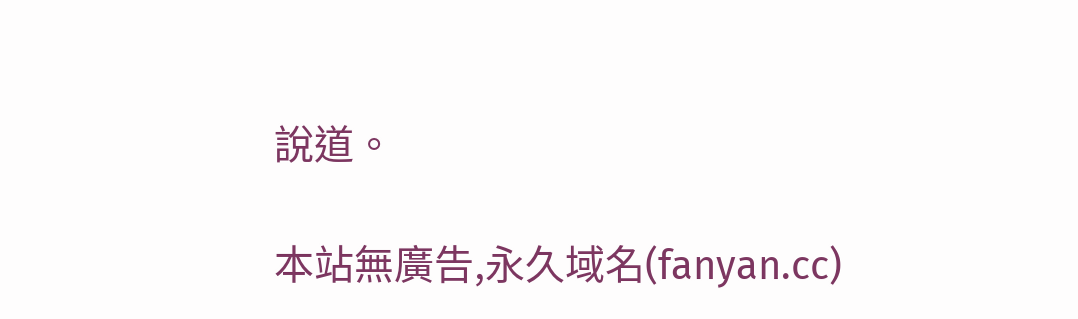說道。

本站無廣告,永久域名(fanyan.cc)